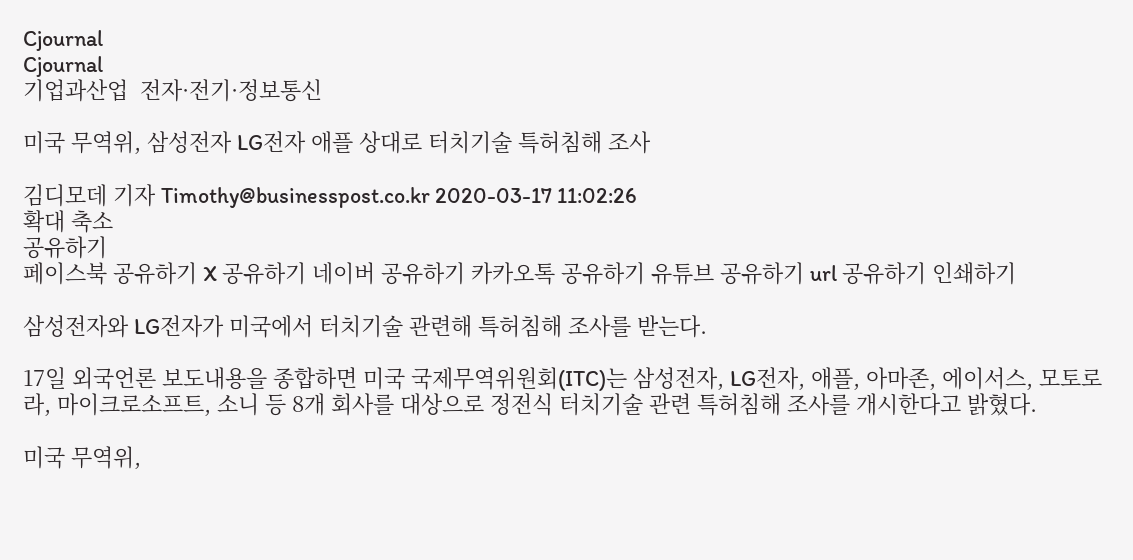Cjournal
Cjournal
기업과산업  전자·전기·정보통신

미국 무역위, 삼성전자 LG전자 애플 상대로 터치기술 특허침해 조사

김디모데 기자 Timothy@businesspost.co.kr 2020-03-17 11:02:26
확대 축소
공유하기
페이스북 공유하기 X 공유하기 네이버 공유하기 카카오톡 공유하기 유튜브 공유하기 url 공유하기 인쇄하기

삼성전자와 LG전자가 미국에서 터치기술 관련해 특허침해 조사를 받는다.

17일 외국언론 보도내용을 종합하면 미국 국제무역위원회(ITC)는 삼성전자, LG전자, 애플, 아마존, 에이서스, 모토로라, 마이크로소프트, 소니 등 8개 회사를 대상으로 정전식 터치기술 관련 특허침해 조사를 개시한다고 밝혔다.

미국 무역위,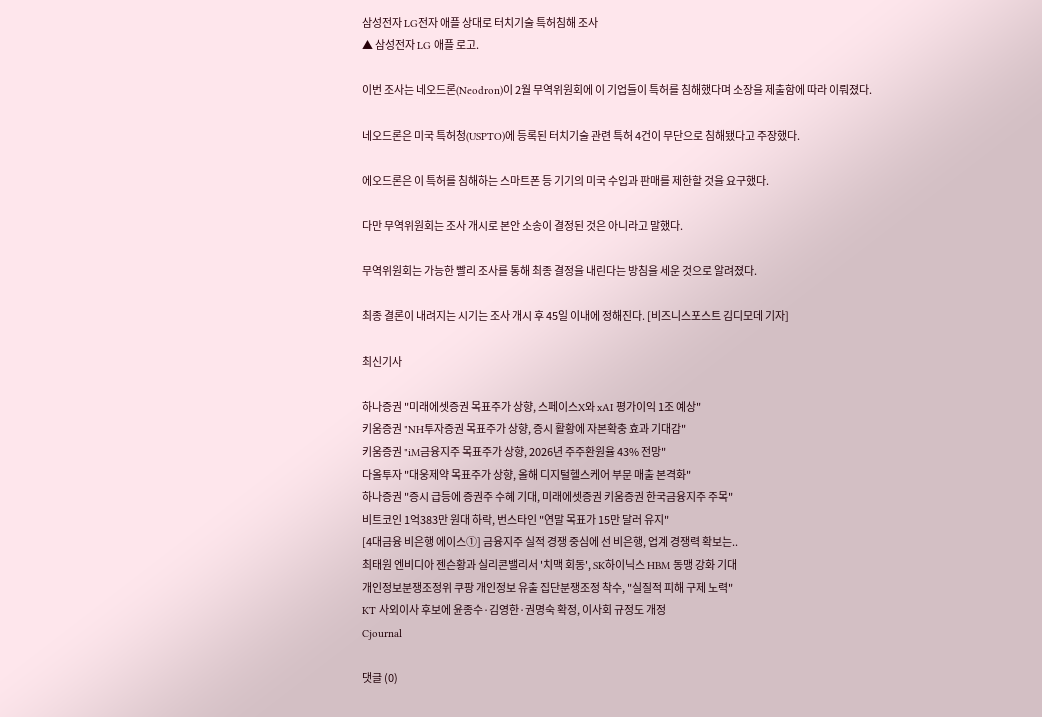삼성전자 LG전자 애플 상대로 터치기술 특허침해 조사
▲ 삼성전자 LG 애플 로고.

이번 조사는 네오드론(Neodron)이 2월 무역위원회에 이 기업들이 특허를 침해했다며 소장을 제출함에 따라 이뤄졌다.

네오드론은 미국 특허청(USPTO)에 등록된 터치기술 관련 특허 4건이 무단으로 침해됐다고 주장했다.

에오드론은 이 특허를 침해하는 스마트폰 등 기기의 미국 수입과 판매를 제한할 것을 요구했다.

다만 무역위원회는 조사 개시로 본안 소송이 결정된 것은 아니라고 말했다.

무역위원회는 가능한 빨리 조사를 통해 최종 결정을 내린다는 방침을 세운 것으로 알려졌다.

최종 결론이 내려지는 시기는 조사 개시 후 45일 이내에 정해진다. [비즈니스포스트 김디모데 기자]

최신기사

하나증권 "미래에셋증권 목표주가 상향, 스페이스X와 xAI 평가이익 1조 예상"
키움증권 "NH투자증권 목표주가 상향, 증시 활황에 자본확충 효과 기대감"
키움증권 "iM금융지주 목표주가 상향, 2026년 주주환원율 43% 전망"
다올투자 "대웅제약 목표주가 상향, 올해 디지털헬스케어 부문 매출 본격화"
하나증권 "증시 급등에 증권주 수혜 기대, 미래에셋증권 키움증권 한국금융지주 주목"
비트코인 1억383만 원대 하락, 번스타인 "연말 목표가 15만 달러 유지"
[4대금융 비은행 에이스①] 금융지주 실적 경쟁 중심에 선 비은행, 업계 경쟁력 확보는..
최태원 엔비디아 젠슨황과 실리콘밸리서 '치맥 회동', SK하이닉스 HBM 동맹 강화 기대
개인정보분쟁조정위 쿠팡 개인정보 유출 집단분쟁조정 착수, "실질적 피해 구제 노력"
KT 사외이사 후보에 윤종수·김영한·권명숙 확정, 이사회 규정도 개정
Cjournal

댓글 (0)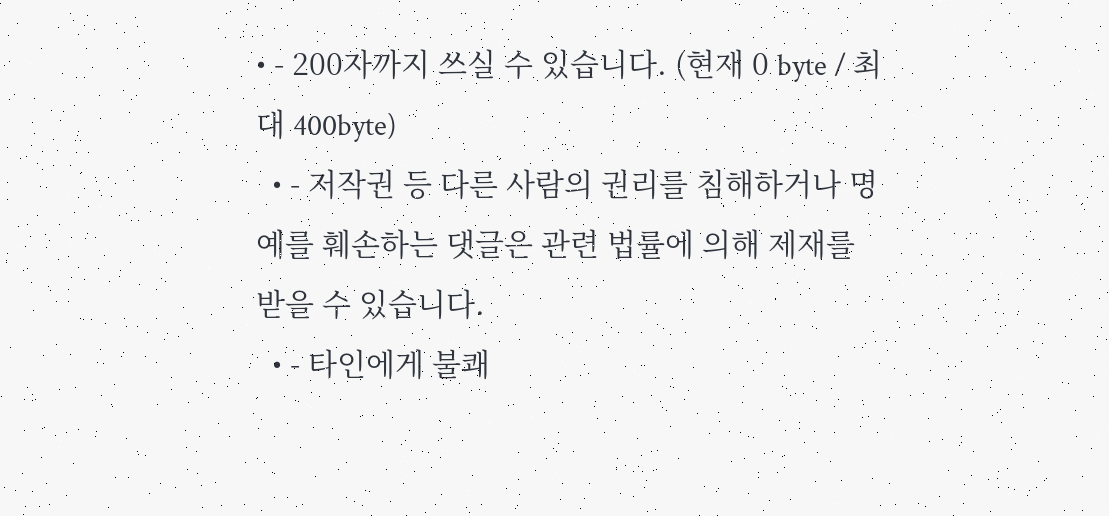• - 200자까지 쓰실 수 있습니다. (현재 0 byte / 최대 400byte)
  • - 저작권 등 다른 사람의 권리를 침해하거나 명예를 훼손하는 댓글은 관련 법률에 의해 제재를 받을 수 있습니다.
  • - 타인에게 불쾌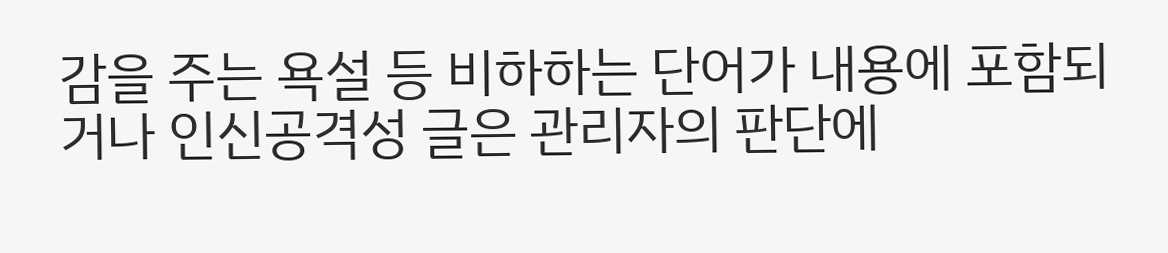감을 주는 욕설 등 비하하는 단어가 내용에 포함되거나 인신공격성 글은 관리자의 판단에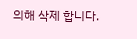의해 삭제 합니다.